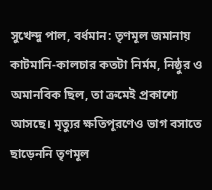সুখেন্দু পাল, বর্ধমান: তৃণমূল জমানায় কাটমানি-কালচার কতটা নির্মম, নিষ্ঠুর ও অমানবিক ছিল, তা ক্রমেই প্রকাশ্যে আসছে। মৃত্যুর ক্ষতিপূরণেও ভাগ বসাতে ছাড়েননি তৃণমূল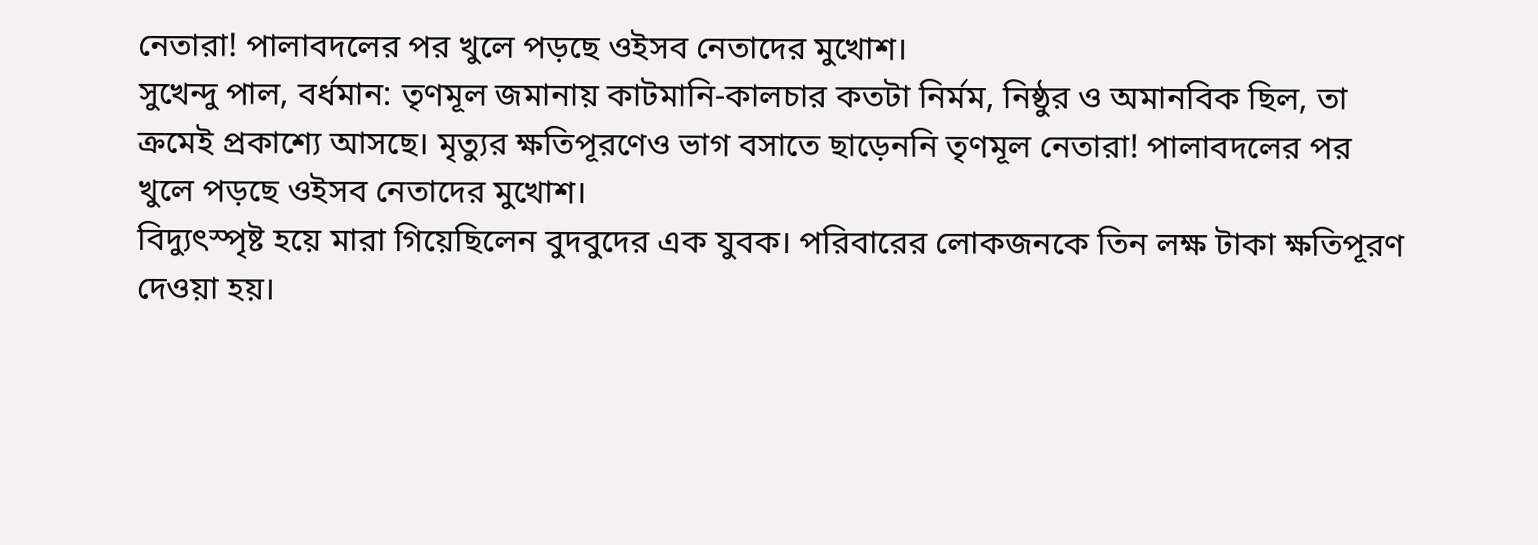নেতারা! পালাবদলের পর খুলে পড়ছে ওইসব নেতাদের মুখোশ।
সুখেন্দু পাল, বর্ধমান: তৃণমূল জমানায় কাটমানি-কালচার কতটা নির্মম, নিষ্ঠুর ও অমানবিক ছিল, তা ক্রমেই প্রকাশ্যে আসছে। মৃত্যুর ক্ষতিপূরণেও ভাগ বসাতে ছাড়েননি তৃণমূল নেতারা! পালাবদলের পর খুলে পড়ছে ওইসব নেতাদের মুখোশ।
বিদ্যুৎস্পৃষ্ট হয়ে মারা গিয়েছিলেন বুদবুদের এক যুবক। পরিবারের লোকজনকে তিন লক্ষ টাকা ক্ষতিপূরণ দেওয়া হয়।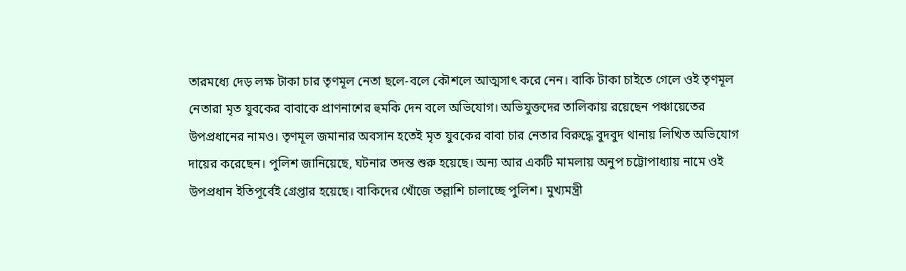তারমধ্যে দেড় লক্ষ টাকা চার তৃণমূল নেতা ছলে-বলে কৌশলে আত্মসাৎ করে নেন। বাকি টাকা চাইতে গেলে ওই তৃণমূল নেতারা মৃত যুবকের বাবাকে প্রাণনাশের হুমকি দেন বলে অভিযোগ। অভিযুক্তদের তালিকায় রয়েছেন পঞ্চায়েতের উপপ্রধানের নামও। তৃণমূল জমানার অবসান হতেই মৃত যুবকের বাবা চার নেতার বিরুদ্ধে বুদবুদ থানায় লিখিত অভিযোগ দায়ের করেছেন। পুলিশ জানিয়েছে, ঘটনার তদন্ত শুরু হয়েছে। অন্য আর একটি মামলায় অনুপ চট্টোপাধ্যায় নামে ওই উপপ্রধান ইতিপূর্বেই গ্রেপ্তার হয়েছে। বাকিদের খোঁজে তল্লাশি চালাচ্ছে পুলিশ। মুখ্যমন্ত্রী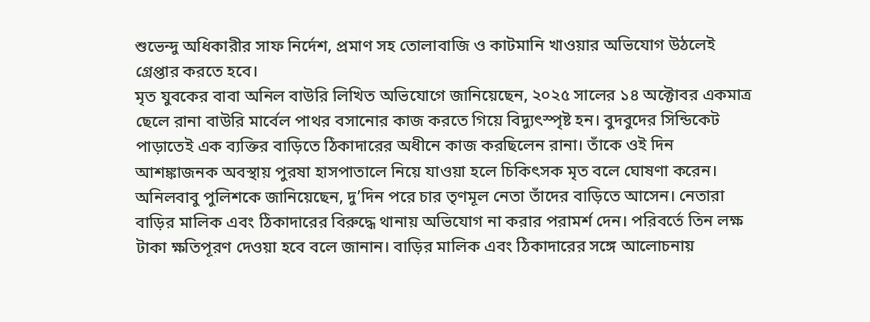শুভেন্দু অধিকারীর সাফ নির্দেশ, প্রমাণ সহ তোলাবাজি ও কাটমানি খাওয়ার অভিযোগ উঠলেই গ্রেপ্তার করতে হবে।
মৃত যুবকের বাবা অনিল বাউরি লিখিত অভিযোগে জানিয়েছেন, ২০২৫ সালের ১৪ অক্টোবর একমাত্র ছেলে রানা বাউরি মার্বেল পাথর বসানোর কাজ করতে গিয়ে বিদ্যুৎস্পৃষ্ট হন। বুদবুদের সিন্ডিকেট পাড়াতেই এক ব্যক্তির বাড়িতে ঠিকাদারের অধীনে কাজ করছিলেন রানা। তাঁকে ওই দিন আশঙ্কাজনক অবস্থায় পুরষা হাসপাতালে নিয়ে যাওয়া হলে চিকিৎসক মৃত বলে ঘোষণা করেন। অনিলবাবু পুলিশকে জানিয়েছেন, দু’দিন পরে চার তৃণমূল নেতা তাঁদের বাড়িতে আসেন। নেতারা বাড়ির মালিক এবং ঠিকাদারের বিরুদ্ধে থানায় অভিযোগ না করার পরামর্শ দেন। পরিবর্তে তিন লক্ষ টাকা ক্ষতিপূরণ দেওয়া হবে বলে জানান। বাড়ির মালিক এবং ঠিকাদারের সঙ্গে আলোচনায়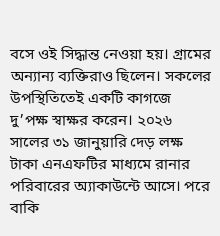বসে ওই সিদ্ধান্ত নেওয়া হয়। গ্রামের অন্যান্য ব্যক্তিরাও ছিলেন। সকলের উপস্থিতিতেই একটি কাগজে দু’পক্ষ স্বাক্ষর করেন। ২০২৬ সালের ৩১ জানুয়ারি দেড় লক্ষ টাকা এনএফটির মাধ্যমে রানার পরিবারের অ্যাকাউন্টে আসে। পরে বাকি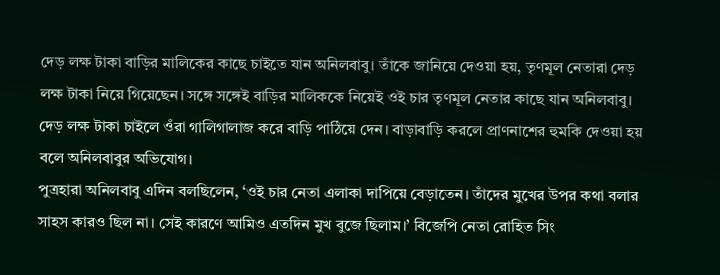দেড় লক্ষ টাকা বাড়ির মালিকের কাছে চাইতে যান অনিলবাবু। তাঁকে জানিয়ে দেওয়া হয়, তৃণমূল নেতারা দেড় লক্ষ টাকা নিয়ে গিয়েছেন। সঙ্গে সঙ্গেই বাড়ির মালিককে নিয়েই ওই চার তৃণমূল নেতার কাছে যান অনিলবাবু। দেড় লক্ষ টাকা চাইলে ওঁরা গালিগালাজ করে বাড়ি পাঠিয়ে দেন। বাড়াবাড়ি করলে প্রাণনাশের হুমকি দেওয়া হয় বলে অনিলবাবুর অভিযোগ।
পুত্রহারা অনিলবাবু এদিন বলছিলেন, ‘ওই চার নেতা এলাকা দাপিয়ে বেড়াতেন। তাঁদের মুখের উপর কথা বলার সাহস কারও ছিল না। সেই কারণে আমিও এতদিন মুখ বুজে ছিলাম।’ বিজেপি নেতা রোহিত সিং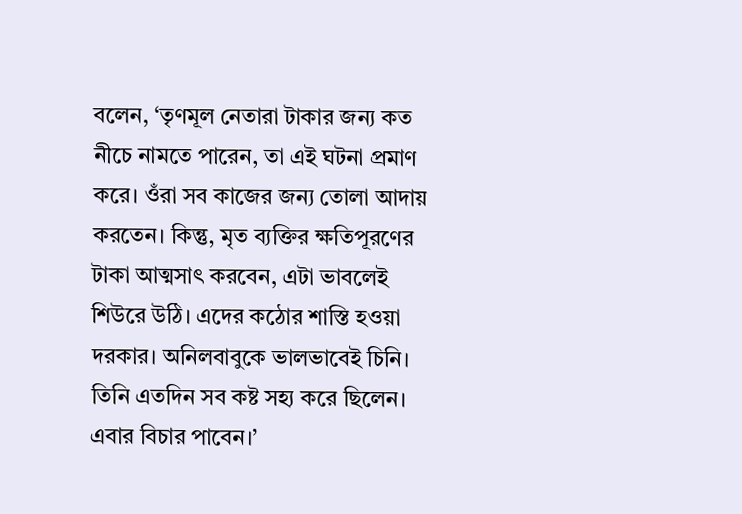বলেন, ‘তৃণমূল নেতারা টাকার জন্য কত নীচে নামতে পারেন, তা এই ঘটনা প্রমাণ করে। ওঁরা সব কাজের জন্য তোলা আদায় করতেন। কিন্তু, মৃত ব্যক্তির ক্ষতিপূরণের টাকা আত্মসাৎ করবেন, এটা ভাবলেই শিউরে উঠি। এদের কঠোর শাস্তি হওয়া দরকার। অনিলবাবুকে ভালভাবেই চিনি। তিনি এতদিন সব কষ্ট সহ্য করে ছিলেন। এবার বিচার পাবেন।’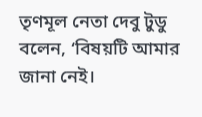তৃণমূল নেতা দেবু টুডু বলেন, ‘বিষয়টি আমার জানা নেই।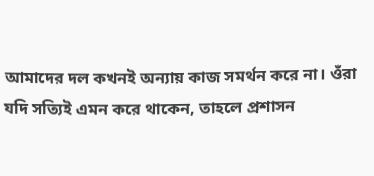আমাদের দল কখনই অন্যায় কাজ সমর্থন করে না। ওঁরা যদি সত্যিই এমন করে থাকেন, তাহলে প্রশাসন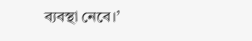ব্যবস্থা নেবে।’